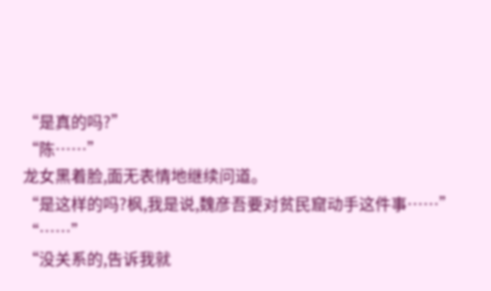“是真的吗?”
“陈……”
龙女黑着脸,面无表情地继续问道。
“是这样的吗?枫,我是说,魏彦吾要对贫民窟动手这件事……”
“……”
“没关系的,告诉我就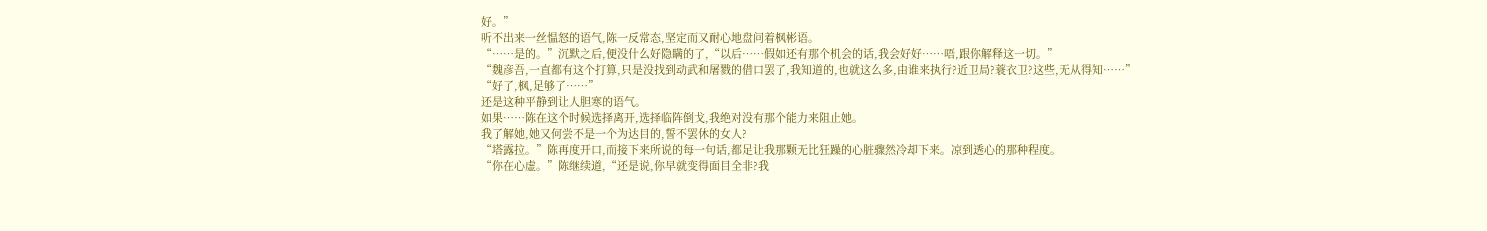好。”
听不出来一丝愠怒的语气,陈一反常态,坚定而又耐心地盘问着枫彬语。
“……是的。”沉默之后,便没什么好隐瞒的了,“以后……假如还有那个机会的话,我会好好……唔,跟你解释这一切。”
“魏彦吾,一直都有这个打算,只是没找到动武和屠戮的借口罢了,我知道的,也就这么多,由谁来执行?近卫局?蓑衣卫?这些,无从得知……”
“好了,枫,足够了……”
还是这种平静到让人胆寒的语气。
如果……陈在这个时候选择离开,选择临阵倒戈,我绝对没有那个能力来阻止她。
我了解她,她又何尝不是一个为达目的,誓不罢休的女人?
“塔露拉。”陈再度开口,而接下来所说的每一句话,都足让我那颗无比狂躁的心脏骤然冷却下来。凉到透心的那种程度。
“你在心虚。”陈继续道,“还是说,你早就变得面目全非?我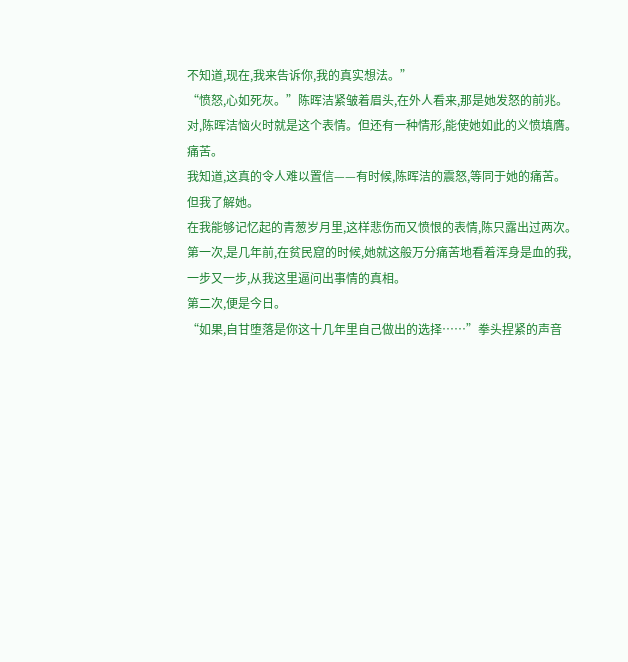不知道,现在,我来告诉你,我的真实想法。”
“愤怒,心如死灰。”陈晖洁紧皱着眉头,在外人看来,那是她发怒的前兆。
对,陈晖洁恼火时就是这个表情。但还有一种情形,能使她如此的义愤填膺。
痛苦。
我知道,这真的令人难以置信——有时候,陈晖洁的震怒,等同于她的痛苦。
但我了解她。
在我能够记忆起的青葱岁月里,这样悲伤而又愤恨的表情,陈只露出过两次。
第一次,是几年前,在贫民窟的时候,她就这般万分痛苦地看着浑身是血的我,一步又一步,从我这里逼问出事情的真相。
第二次,便是今日。
“如果,自甘堕落是你这十几年里自己做出的选择……”拳头捏紧的声音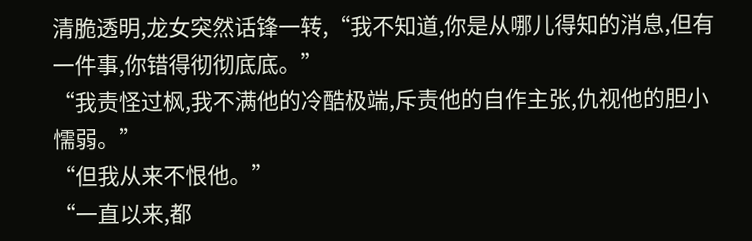清脆透明,龙女突然话锋一转,“我不知道,你是从哪儿得知的消息,但有一件事,你错得彻彻底底。”
“我责怪过枫,我不满他的冷酷极端,斥责他的自作主张,仇视他的胆小懦弱。”
“但我从来不恨他。”
“一直以来,都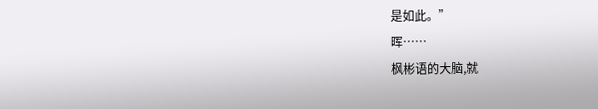是如此。”
晖……
枫彬语的大脑,就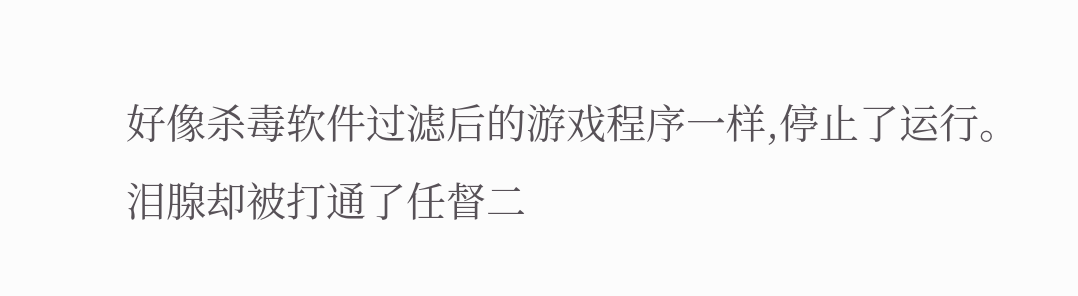好像杀毒软件过滤后的游戏程序一样,停止了运行。
泪腺却被打通了任督二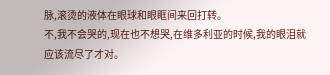脉,滚烫的液体在眼球和眼眶间来回打转。
不,我不会哭的,现在也不想哭,在维多利亚的时候,我的眼泪就应该流尽了才对。